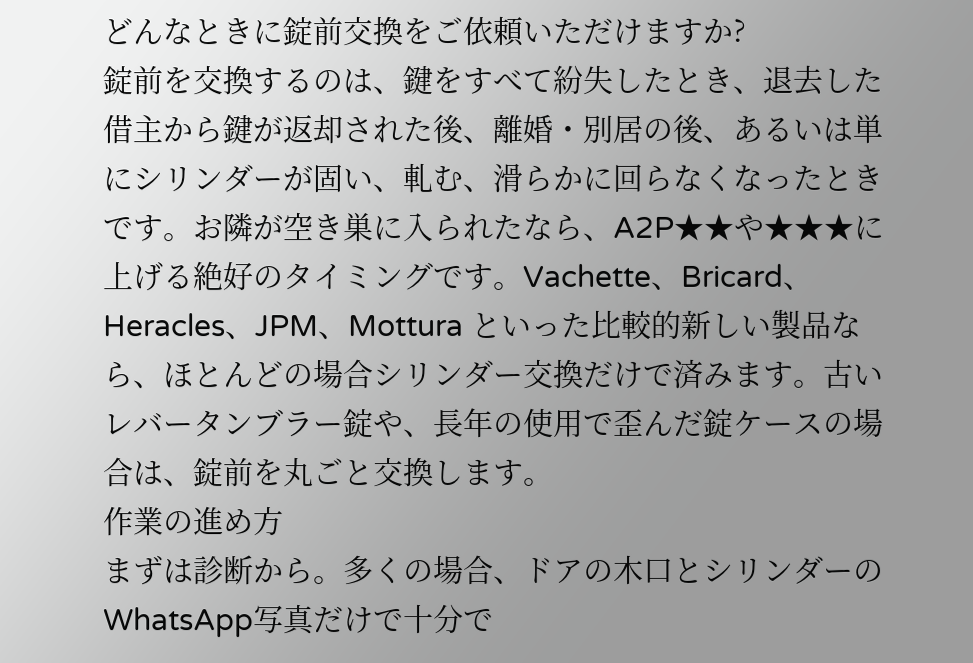どんなときに錠前交換をご依頼いただけますか?
錠前を交換するのは、鍵をすべて紛失したとき、退去した借主から鍵が返却された後、離婚・別居の後、あるいは単にシリンダーが固い、軋む、滑らかに回らなくなったときです。お隣が空き巣に入られたなら、A2P★★や★★★に上げる絶好のタイミングです。Vachette、Bricard、Heracles、JPM、Mottura といった比較的新しい製品なら、ほとんどの場合シリンダー交換だけで済みます。古いレバータンブラー錠や、長年の使用で歪んだ錠ケースの場合は、錠前を丸ごと交換します。
作業の進め方
まずは診断から。多くの場合、ドアの木口とシリンダーのWhatsApp写真だけで十分で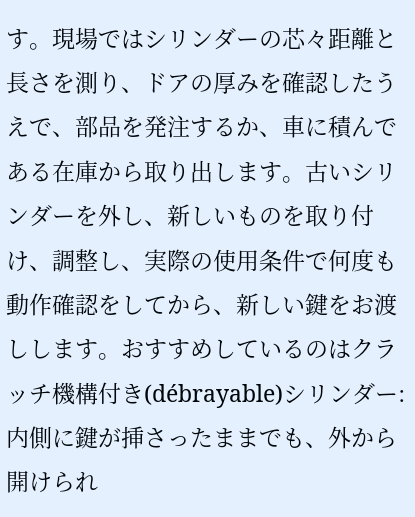す。現場ではシリンダーの芯々距離と長さを測り、ドアの厚みを確認したうえで、部品を発注するか、車に積んである在庫から取り出します。古いシリンダーを外し、新しいものを取り付け、調整し、実際の使用条件で何度も動作確認をしてから、新しい鍵をお渡しします。おすすめしているのはクラッチ機構付き(débrayable)シリンダー:内側に鍵が挿さったままでも、外から開けられ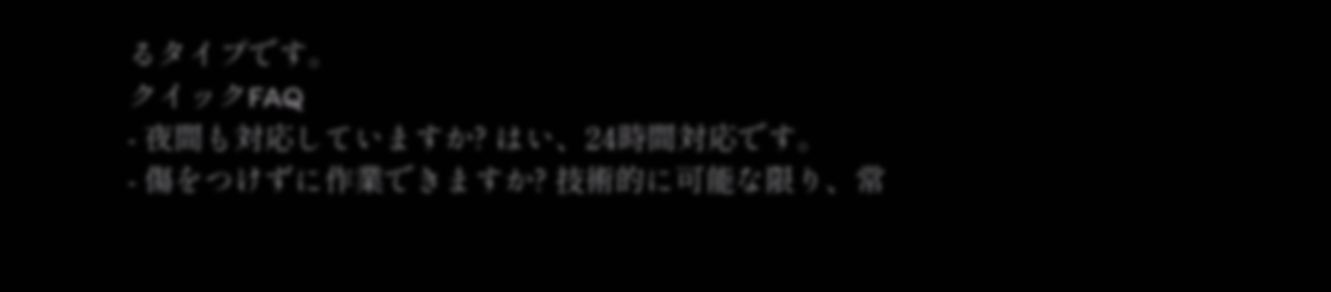るタイプです。
クイックFAQ
- 夜間も対応していますか? はい、24時間対応です。
- 傷をつけずに作業できますか? 技術的に可能な限り、常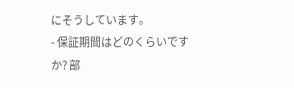にそうしています。
- 保証期間はどのくらいですか? 部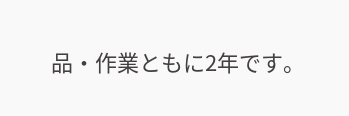品・作業ともに2年です。